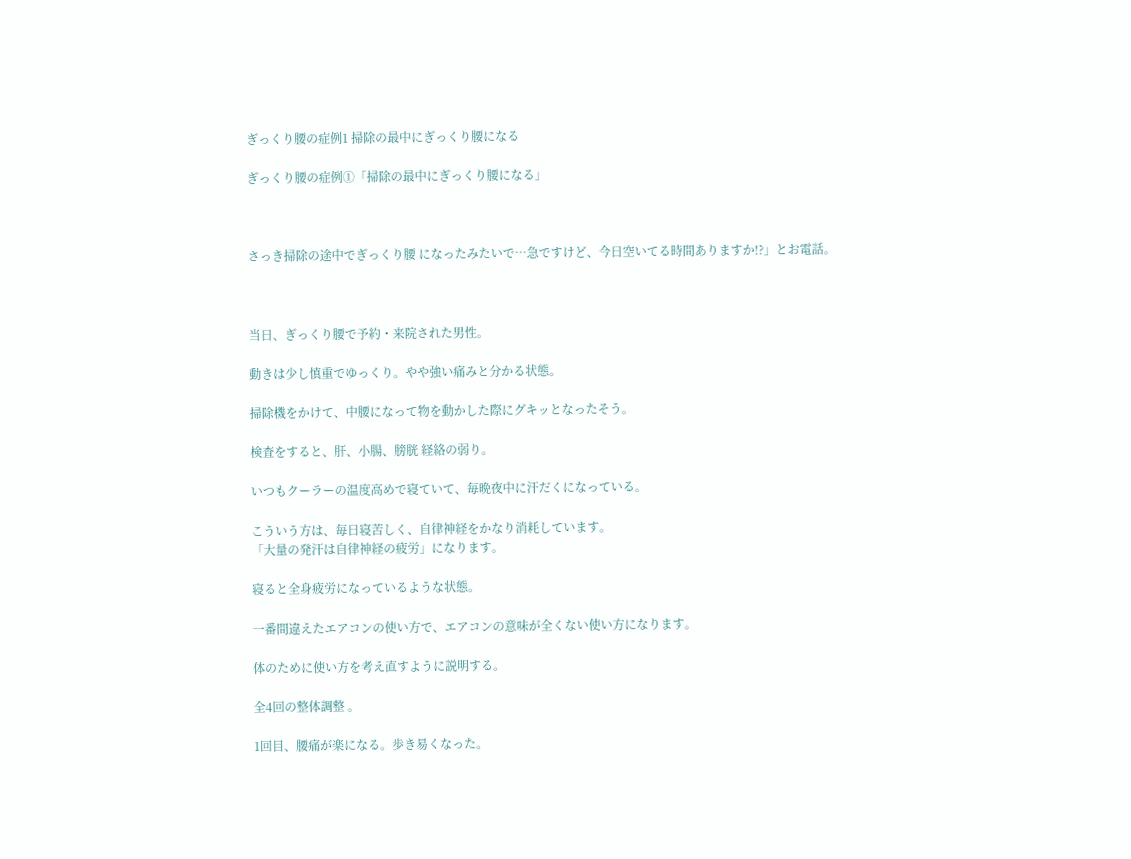ぎっくり腰の症例1 掃除の最中にぎっくり腰になる

ぎっくり腰の症例①「掃除の最中にぎっくり腰になる」



さっき掃除の途中でぎっくり腰 になったみたいで…急ですけど、今日空いてる時間ありますか!?」とお電話。



当日、ぎっくり腰で予約・来院された男性。

動きは少し慎重でゆっくり。やや強い痛みと分かる状態。

掃除機をかけて、中腰になって物を動かした際にグキッとなったそう。

検査をすると、肝、小腸、膀胱 経絡の弱り。

いつもクーラーの温度高めで寝ていて、毎晩夜中に汗だくになっている。

こういう方は、毎日寝苦しく、自律神経をかなり消耗しています。
「大量の発汗は自律神経の疲労」になります。

寝ると全身疲労になっているような状態。

一番間違えたエアコンの使い方で、エアコンの意味が全くない使い方になります。

体のために使い方を考え直すように説明する。

全4回の整体調整 。

1回目、腰痛が楽になる。歩き易くなった。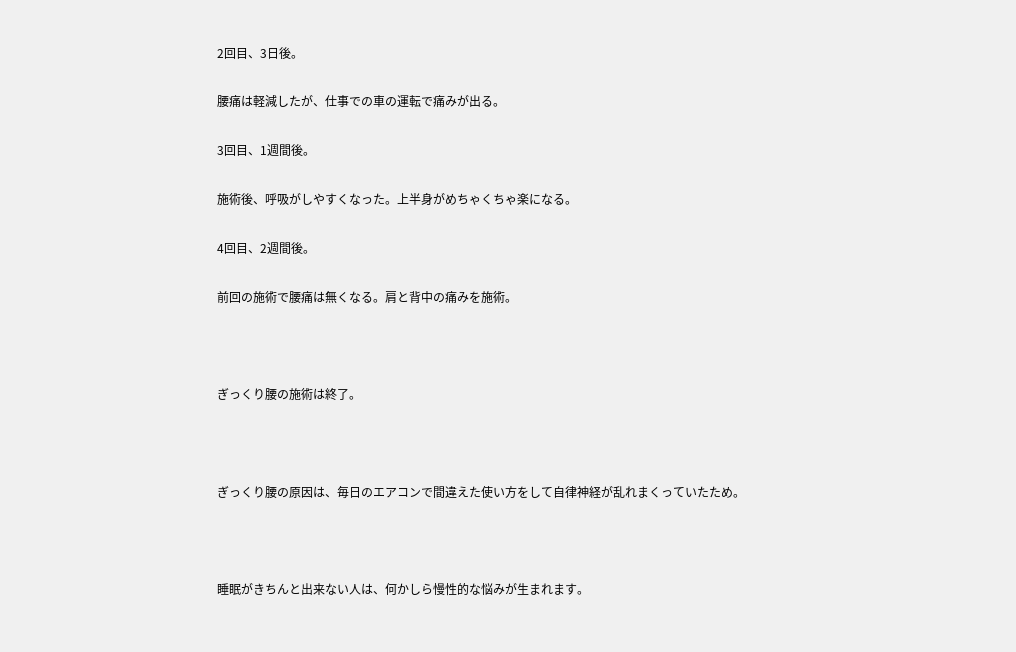2回目、3日後。

腰痛は軽減したが、仕事での車の運転で痛みが出る。

3回目、1週間後。

施術後、呼吸がしやすくなった。上半身がめちゃくちゃ楽になる。

4回目、2週間後。

前回の施術で腰痛は無くなる。肩と背中の痛みを施術。



ぎっくり腰の施術は終了。



ぎっくり腰の原因は、毎日のエアコンで間違えた使い方をして自律神経が乱れまくっていたため。



睡眠がきちんと出来ない人は、何かしら慢性的な悩みが生まれます。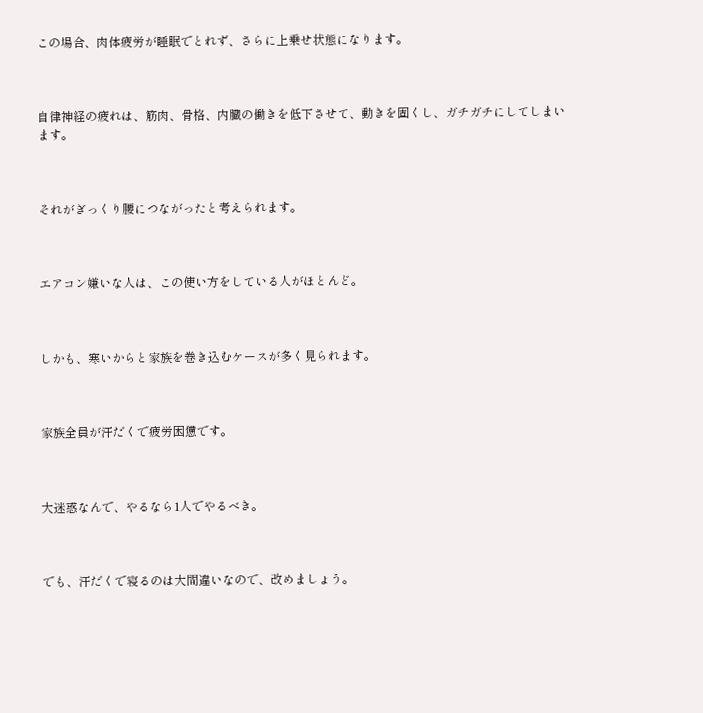この場合、肉体疲労が睡眠でとれず、さらに上乗せ状態になります。



自律神経の疲れは、筋肉、骨格、内臓の働きを低下させて、動きを固くし、ガチガチにしてしまいます。



それがぎっくり腰につながったと考えられます。



エアコン嫌いな人は、この使い方をしている人がほとんど。



しかも、寒いからと家族を巻き込むケースが多く見られます。



家族全員が汗だくで疲労困憊です。



大迷惑なんで、やるなら1人でやるべき。



でも、汗だくで寝るのは大間違いなので、改めましょう。